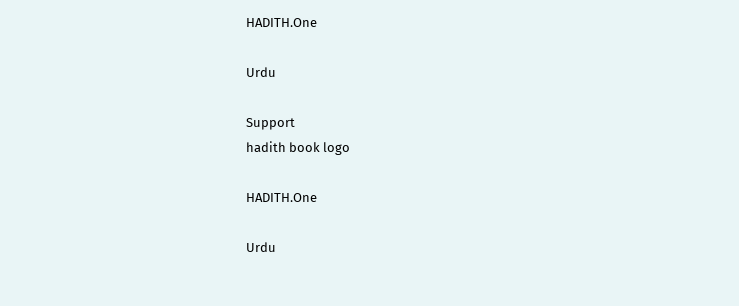HADITH.One

Urdu

Support
hadith book logo

HADITH.One

Urdu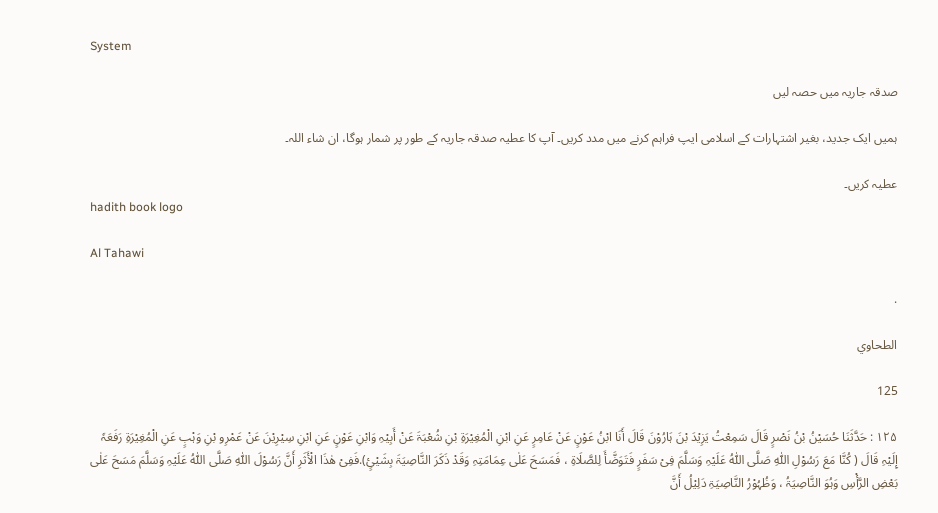System

صدقہ جاریہ میں حصہ لیں

ہمیں ایک جدید، بغیر اشتہارات کے اسلامی ایپ فراہم کرنے میں مدد کریں۔ آپ کا عطیہ صدقہ جاریہ کے طور پر شمار ہوگا، ان شاء اللہ۔

عطیہ کریں۔
hadith book logo

Al Tahawi

.

الطحاوي

125

۱۲۵ : حَدَّثَنَا حُسَیْنُ بْنُ نَصْرٍ قَالَ سَمِعْتُ یَزِیْدَ بْنَ ہَارُوْنَ قَالَ أَنَا ابْنُ عَوْنٍ عَنْ عَامِرٍ عَنِ ابْنِ الْمُغِیْرَۃِ بْنِ شُعْبَۃَ عَنْ أَبِیْہِ وَابْنِ عَوْنٍ عَنِ ابْنِ سِیْرِیْنَ عَنْ عَمْرِو بْنِ وَہْبٍ عَنِ الْمُغِیْرَۃِ رَفَعَہٗ إِلَیْہِ قَالَ ( کُنَّا مَعَ رَسُوْلِ اللّٰہِ صَلَّی اللّٰہُ عَلَیْہِ وَسَلَّمَ فِیْ سَفَرٍ فَتَوَضَّأَ لِلصَّلَاۃِ ، فَمَسَحَ عَلٰی عِمَامَتِہِ وَقَدْ ذَکَرَ النَّاصِیَۃَ بِشَیْئٍ).فَفِیْ ھٰذَا الْأَثَرِ أَنَّ رَسُوْلَ اللّٰہِ صَلَّی اللّٰہُ عَلَیْہِ وَسَلَّمَ مَسَحَ عَلٰی بَعْضِ الرَّأْسِ وَہُوَ النَّاصِیَۃُ ، وَظُہُوْرُ النَّاصِیَۃِ دَلِیْلُ أَنَّ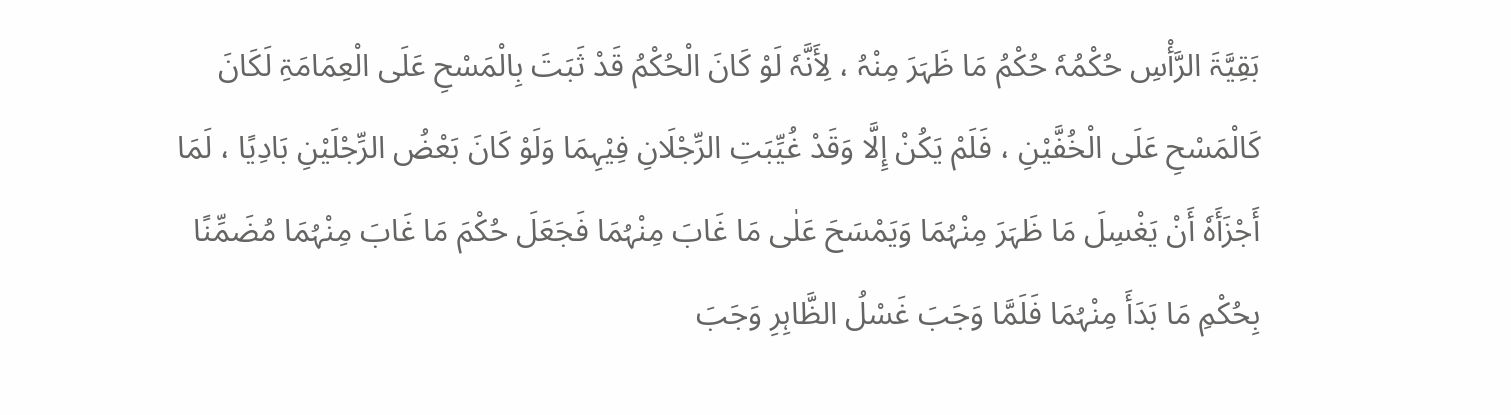بَقِیَّۃَ الرَّأْسِ حُکْمُہٗ حُکْمُ مَا ظَہَرَ مِنْہُ ، لِأَنَّہٗ لَوْ کَانَ الْحُکْمُ قَدْ ثَبَتَ بِالْمَسْحِ عَلَی الْعِمَامَۃِ لَکَانَ کَالْمَسْحِ عَلَی الْخُفَّیْنِ ، فَلَمْ یَکُنْ إِلَّا وَقَدْ غُیِّبَتِ الرِّجْلَانِ فِیْہِمَا وَلَوْ کَانَ بَعْضُ الرِّجْلَیْنِ بَادِیًا ، لَمَا أَجْزَأَہٗ أَنْ یَغْسِلَ مَا ظَہَرَ مِنْہُمَا وَیَمْسَحَ عَلٰی مَا غَابَ مِنْہُمَا فَجَعَلَ حُکْمَ مَا غَابَ مِنْہُمَا مُضَمِّنًا بِحُکْمِ مَا بَدَأَ مِنْہُمَا فَلَمَّا وَجَبَ غَسْلُ الظَّاہِرِ وَجَبَ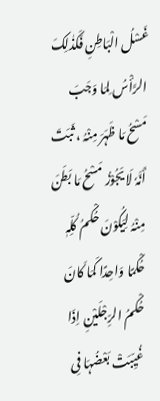غَسْلُ الْبَاطِنِ فَکَذٰلِکَ الرَّأْسُ لِمَا وَجَبَ مَسْحُ مَا ظَہَرَ مِنْہُ ، ثَبَتَ أَنَّہٗ لَا یَجُوْزُ مَسْحُ مَا بَطَنَ مِنْہُ لِیَکُوْنَ حُکْمُ کُلِّہٖ حُکْمًا وَاحِدًا کَمَا کَانَ حُکْمُ الرِّجْلَیْنِ اِذَا غُیِّبَتْ بَعْضُہَا فِی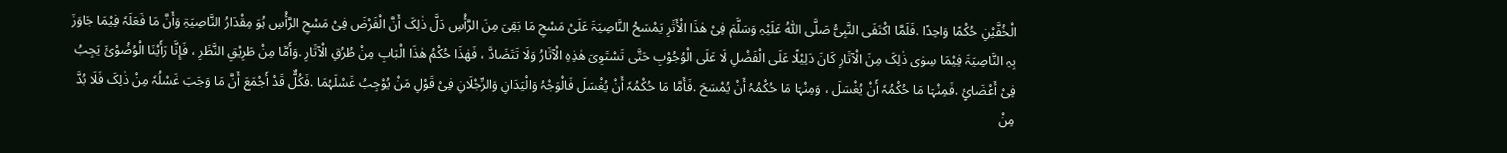الْخُفَّیْنِ حُکْمًا وَاحِدًا .فَلَمَّا اکْتَفَی النَّبِیُّ صَلَّی اللّٰہُ عَلَیْہِ وَسَلَّمَ فِیْ ھٰذَا الْأَثَرِ یَمْسَحُ النَّاصِیَۃَ عَلَیْ مَسْحِ مَا بَقِیَ مِنَ الرَّأْسِ دَلَّ ذٰلِکَ أَنَّ الْفَرْضَ فِیْ مَسْحِ الرَّأْسِ ہُوَ مِقْدَارُ النَّاصِیَۃِ وَأَنَّ مَا فَعَلَہٗ فِیْمَا جَاوَزَ بِہِ النَّاصِیَۃَ فِیْمَا سِوٰی ذٰلِکَ مِنَ الْآثَارِ کَانَ دَلِیْلًا عَلَی الْفَضْلِ لَا عَلَی الْوُجُوْبِ حَتَّی تَسْتَوِیَ ھٰذِہِ الْآثَارُ وَلَا تَتَضَادَّ ، فَھٰذَا حُکْمُ ھٰذَا الْبَابِ مِنْ طُرُقِ الْآثَارِ .وَأَمَّا مِنْ طَرِیْقِ النَّظَرِ ، فَإِنَّا رَأَیْنَا الْوُضُوْئَ یَجِبُ فِیْ أَعْضَائٍ .فَمِنْہَا مَا حُکْمُہٗ أَنْ یُغْسَلَ ، وَمِنْہَا مَا حُکْمُہُ أَنْ یُمْسَحَ .فَأَمَّا مَا حُکْمُہٗ أَنْ یُغْسَلَ فَالْوَجْہُ وَالْیَدَانِ وَالرِّجْلَانِ فِیْ قَوْلِ مَنْ یُوْجِبُ غَسْلَہُمَا .فَکُلٌّ قَدْ أَجْمَعَ أَنَّ مَا وَجَبَ غَسْلُہٗ مِنْ ذٰلِکَ فَلَا بُدَّ مِنْ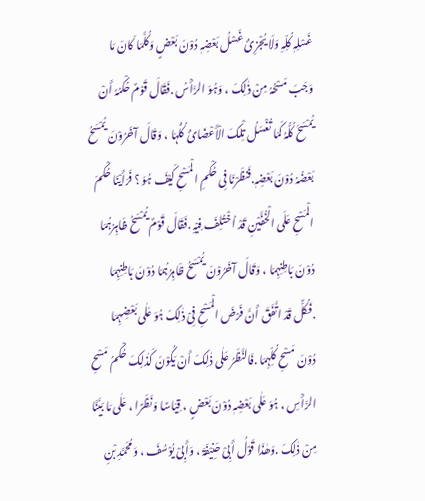غَسْلِہٖ کُلِّہِ وَلَا یُجْزِئُ غَسْلُ بَعْضِہٖ دُوْنَ بَعْضٍ وَکُلَّمَا کَانَ مَا وَجَبَ مَسْحُہُ مِنْ ذٰلِکَ ، وَہُوَ الرَّأْسُ .فَقَالَ قَوْمٌ حُکْمُہٗ أَنْ یُمْسَحَ کُلُّہُ کَمَا تُغْسَلُ تِلْکَ الْأَعْضَائُ کُلُّہَا ، وَقَالَ آخَرُوْنَ یُمْسَحُ بَعْضُہُ دُوْنَ بَعْضِہٖ.فَنَظَرْنَا فِی حُکْمِ الْمَسْحِ کَیْفَ ہُوَ ؟ فَرَأَیْنَا حُکْمَ الْمَسْحِ عَلَی الْخُفَّیْنِ قَدْ اُخْتُلِفَ فِیْہِ .فَقَالَ قَوْمٌ یُمْسَحُ ظَاہِرُہُمَا دُوْنَ بَاطِنِہِمَا ، وَقَالَ آخَرُوْنَ یُمْسَحُ ظَاہِرُہُمَا دُوْنَ بَاطِنِہِمَا .فَکُلٌّ قَدْ اتَّفَقَ أَنَّ فَرْضَ الْمَسْحِ فِیْ ذٰلِکَ ہُوَ عَلٰی بَعْضِہِمَا دُوْنَ مَسْحِ کُلِّہِمَا .فَالنَّظَرُ عَلٰی ذٰلِکَ أَنْ یَکُوْنَ کَذٰلِکَ حُکْمُ مَسْحِ الرَّأْسِ ، ہُوَ عَلٰی بَعْضِہٖ دُوْنَ بَعْضٍ ، قِیَاسًا وَنَظَرًا ، عَلٰی مَا بَیَّنَّا مِنْ ذٰلِکَ .وَھٰذَا قَوْلُ أَبِیْ حَنِیْفَۃَ ، وَأَبِیْ یُوْسُفَ ، وَمُحَمَّدِ بْنِ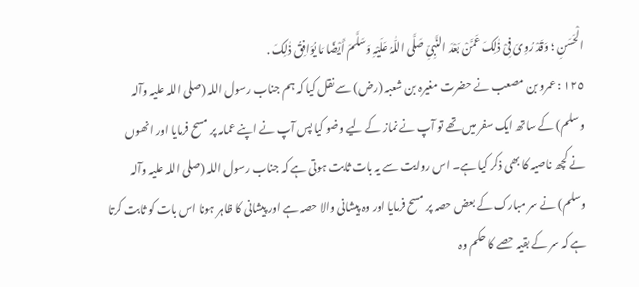الْحَسَنِ ؛ وَقَدْ رُوِیَ فِیْ ذٰلِکَ عَمَّنْ بَعْدَ النَّبِیِّ صَلَّی اللّٰہُ عَلَیْہِ وَسَلَّمَ أَیْضًا مَا یُوَافِقُ ذٰلِکَ .
١٢٥ : عمرو بن مصعب نے حضرت مغیرہ بن شعبہ (رض) سے نقل کیا کہ ہم جناب رسول اللہ (صلی اللہ علیہ وآلہ وسلم) کے ساتھ ایک سفر میں تھے تو آپ نے نماز کے لیے وضو کیا پس آپ نے اپنے عمامہ پر مسح فرمایا اور انھوں نے کچھ ناصیہ کا بھی ذکر کیا ہے۔ اس روایت سے یہ بات ثابت ہوتی ہے کہ جناب رسول اللہ (صلی اللہ علیہ وآلہ وسلم) نے سر مبارک کے بعض حصہ پر مسح فرمایا اور وہ پیشانی والا حصہ ہے اور پیشانی کا ظاہر ہونا اس بات کو ثابت کرتا ہے کہ سر کے بقیہ حصے کا حکم وہ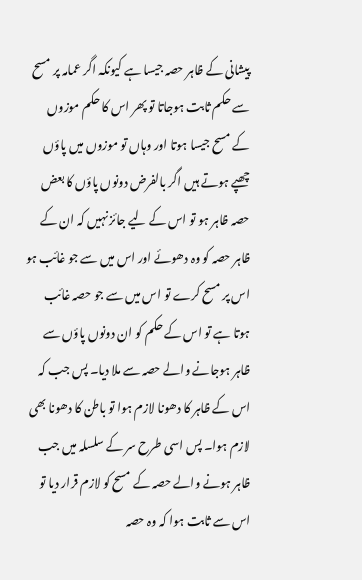پیشانی کے ظاہر حصہ جیسا ہے کیونکہ اگر عمامہ پر مسح سے حکم ثابت ہوجاتا تو پھر اس کا حکم موزوں کے مسح جیسا ہوتا اور وہاں تو موزوں میں پاؤں چھپے ہوتے ہیں اگر بالفرض دونوں پاؤں کا بعض حصہ ظاہر ہو تو اس کے لیے جائز نہیں کہ ان کے ظاہر حصہ کو وہ دھوئے اور اس میں سے جو غائب ہو اس پر مسح کرے تو اس میں سے جو حصہ غائب ہوتا ہے تو اس کے حکم کو ان دونوں پاؤں سے ظاہر ہوجانے والے حصہ سے ملا دیا۔ پس جب کہ اس کے ظاہر کا دھونا لازم ہوا تو باطن کا دھونا بھی لازم ہوا۔ پس اسی طرح سر کے سلسلہ میں جب ظاہر ہونے والے حصہ کے مسح کو لازم قرار دیا تو اس سے ثابت ہوا کہ وہ حصہ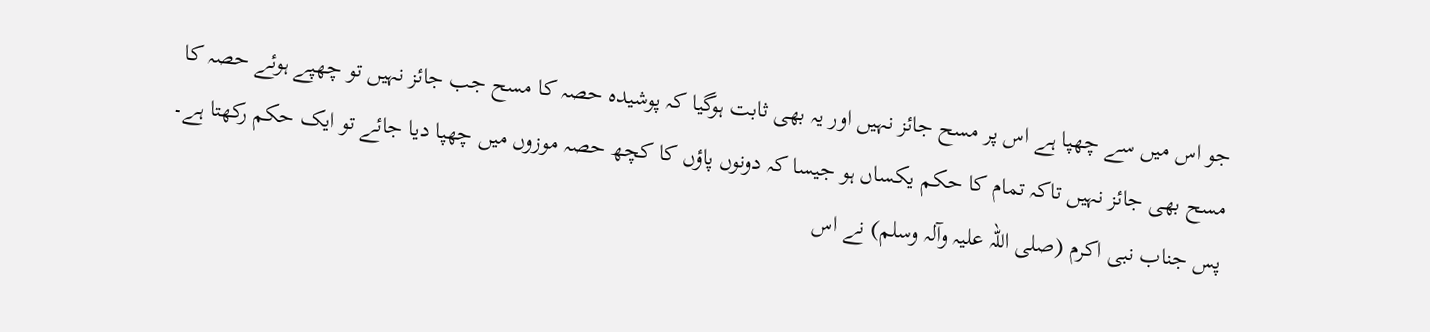جو اس میں سے چھپا ہے اس پر مسح جائز نہیں اور یہ بھی ثابت ہوگیا کہ پوشیدہ حصہ کا مسح جب جائز نہیں تو چھپے ہوئے حصہ کا مسح بھی جائز نہیں تاکہ تمام کا حکم یکساں ہو جیسا کہ دونوں پاؤں کا کچھ حصہ موزوں میں چھپا دیا جائے تو ایک حکم رکھتا ہے۔ پس جناب نبی اکرم (صلی اللہ علیہ وآلہ وسلم) نے اس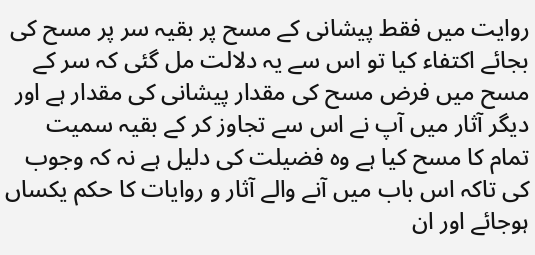روایت میں فقط پیشانی کے مسح پر بقیہ سر پر مسح کی بجائے اکتفاء کیا تو اس سے یہ دلالت مل گئی کہ سر کے مسح میں فرض مسح کی مقدار پیشانی کی مقدار ہے اور دیگر آثار میں آپ نے اس سے تجاوز کر کے بقیہ سمیت تمام کا مسح کیا ہے وہ فضیلت کی دلیل ہے نہ کہ وجوب کی تاکہ اس باب میں آنے والے آثار و روایات کا حکم یکساں ہوجائے اور ان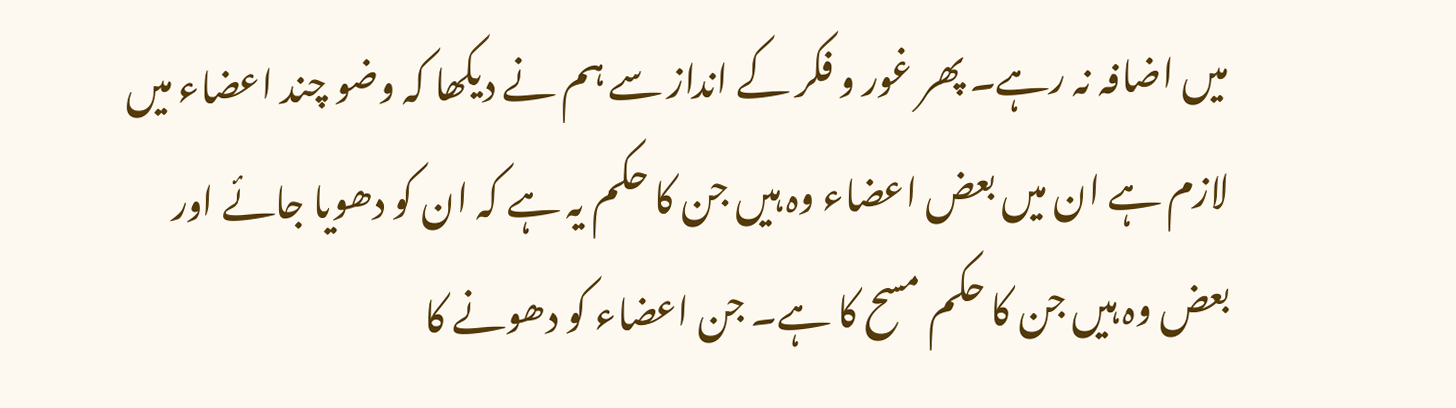میں اضافہ نہ رہے۔ پھر غور و فکر کے انداز سے ہم نے دیکھا کہ وضو چند اعضاء میں لازم ہے ان میں بعض اعضاء وہ ہیں جن کا حکم یہ ہے کہ ان کو دھویا جائے اور بعض وہ ہیں جن کا حکم مسح کا ہے۔ جن اعضاء کو دھونے کا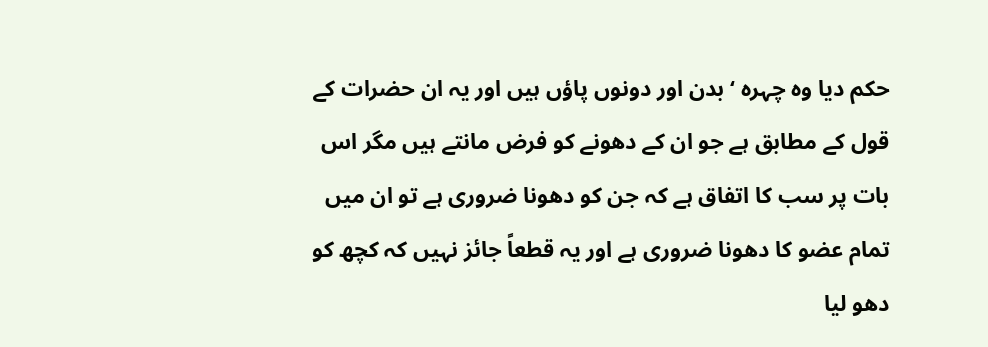حکم دیا وہ چہرہ ‘ بدن اور دونوں پاؤں ہیں اور یہ ان حضرات کے قول کے مطابق ہے جو ان کے دھونے کو فرض مانتے ہیں مگر اس بات پر سب کا اتفاق ہے کہ جن کو دھونا ضروری ہے تو ان میں تمام عضو کا دھونا ضروری ہے اور یہ قطعاً جائز نہیں کہ کچھ کو دھو لیا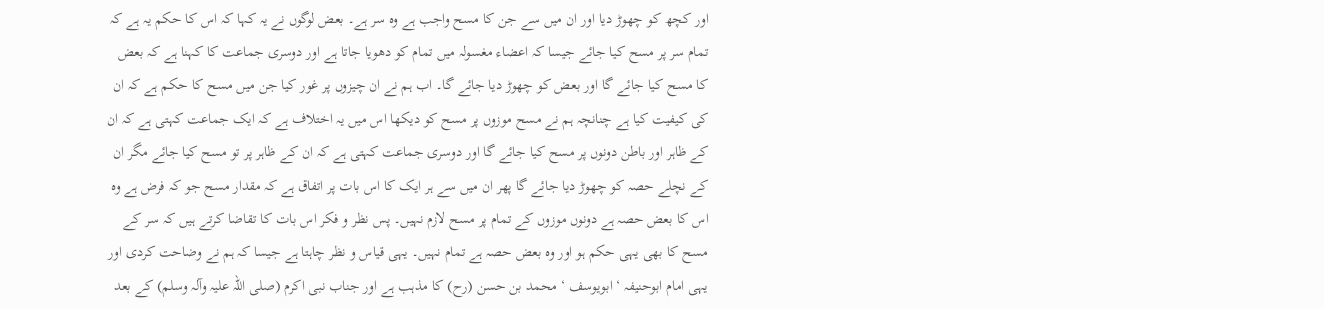اور کچھ کو چھوڑ دیا اور ان میں سے جن کا مسح واجب ہے وہ سر ہے۔ بعض لوگوں نے یہ کہا کہ اس کا حکم یہ ہے کہ تمام سر پر مسح کیا جائے جیسا کہ اعضاء مغسولہ میں تمام کو دھویا جاتا ہے اور دوسری جماعت کا کہنا ہے کہ بعض کا مسح کیا جائے گا اور بعض کو چھوڑ دیا جائے گا۔ اب ہم نے ان چیزوں پر غور کیا جن میں مسح کا حکم ہے کہ ان کی کیفیت کیا ہے چنانچہ ہم نے مسح موزوں پر مسح کو دیکھا اس میں یہ اختلاف ہے کہ ایک جماعت کہتی ہے کہ ان کے ظاہر اور باطن دونوں پر مسح کیا جائے گا اور دوسری جماعت کہتی ہے کہ ان کے ظاہر پر تو مسح کیا جائے مگر ان کے نچلے حصہ کو چھوڑ دیا جائے گا پھر ان میں سے ہر ایک کا اس بات پر اتفاق ہے کہ مقدار مسح جو کہ فرض ہے وہ اس کا بعض حصہ ہے دونوں موزوں کے تمام پر مسح لازم نہیں۔ پس نظر و فکر اس بات کا تقاضا کرتے ہیں کہ سر کے مسح کا بھی یہی حکم ہو اور وہ بعض حصہ ہے تمام نہیں۔ یہی قیاس و نظر چاہتا ہے جیسا کہ ہم نے وضاحت کردی اور یہی امام ابوحنیفہ ‘ ابویوسف ‘ محمد بن حسن (رح) کا مذہب ہے اور جناب نبی اکرم (صلی اللہ علیہ وآلہ وسلم) کے بعد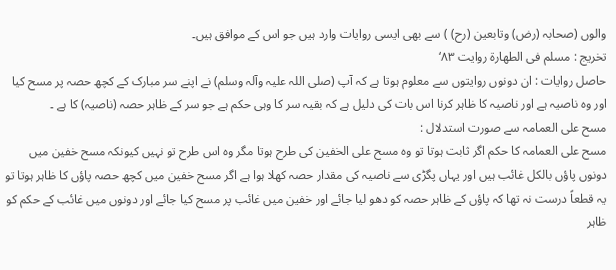والوں (صحابہ (رض) وتابعین (رح) ) سے بھی ایسی روایات وارد ہیں جو اس کے موافق ہیں۔
تخریج : مسلم فی الطھارۃ روایت ٨٣‘
حاصل روایات : ان دونوں روایتوں سے معلوم ہوتا ہے کہ آپ (صلی اللہ علیہ وآلہ وسلم) نے اپنے سر مبارک کے کچھ حصہ پر مسح کیا اور وہ ناصیہ ہے اور ناصیہ کا ظاہر کرنا اس بات کی دلیل ہے کہ بقیہ سر کا وہی حکم ہے جو سر کے ظاہر حصہ (ناصیہ) کا ہے ۔
مسح علی العمامہ سے صورت استدلال :
مسح علی العمامہ کا حکم اگر ثابت ہوتا تو وہ مسح علی الخفین کی طرح ہوتا مگر وہ اس طرح تو نہیں کیونکہ مسح خفین میں دونوں پاؤں بالکل غائب ہیں اور یہاں پگڑی سے ناصیہ کی مقدار حصہ کھلا ہوا ہے اگر مسح خفین میں کچھ حصہ پاؤں کا ظاہر ہوتا تو یہ قطعاً درست نہ تھا کہ پاؤں کے ظاہر حصہ کو دھو لیا جائے اور خفین میں غائب پر مسح کیا جائے اور دونوں میں غائب کے حکم کو ظاہر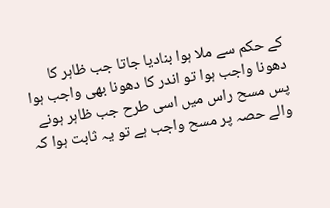کے حکم سے ملا ہوا بنادیا جاتا جب ظاہر کا دھونا واجب ہوا تو اندر کا دھونا بھی واجب ہوا پس مسح راس میں اسی طرح جب ظاہر ہونے والے حصہ پر مسح واجب ہے تو یہ ثابت ہوا کہ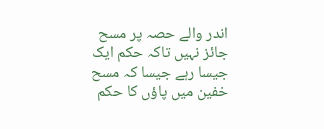اندر والے حصہ پر مسح جائز نہیں تاکہ حکم ایک جیسا رہے جیسا کہ مسح خفین میں پاؤں کا حکم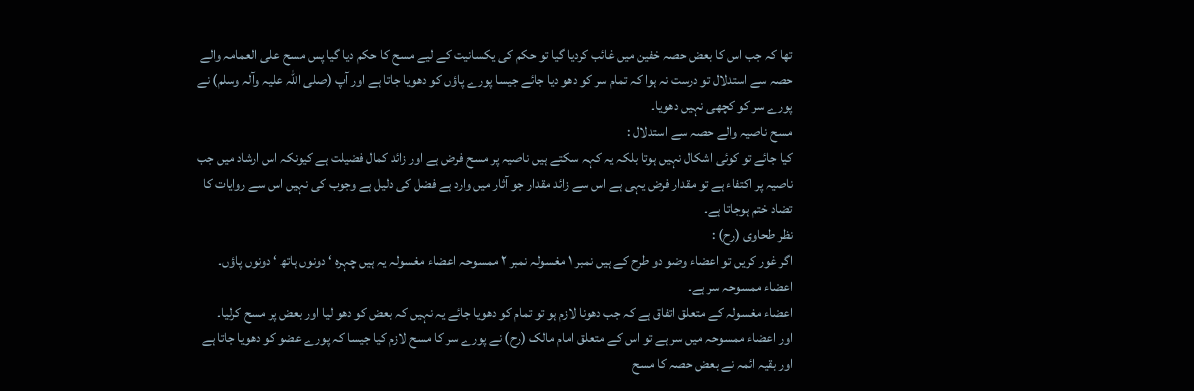تھا کہ جب اس کا بعض حصہ خفین میں غائب کردیا گیا تو حکم کی یکسانیت کے لیے مسح کا حکم دیا گیا پس مسح علی العمامہ والے حصہ سے استدلال تو درست نہ ہوا کہ تمام سر کو دھو دیا جائے جیسا پورے پاؤں کو دھویا جاتا ہے اور آپ (صلی اللہ علیہ وآلہ وسلم) نے پورے سر کو کچھی نہیں دھویا۔
مسح ناصیہ والے حصہ سے استدلال :
کیا جائے تو کوئی اشکال نہیں ہوتا بلکہ یہ کہہ سکتے ہیں ناصیہ پر مسح فرض ہے اور زائد کمال فضیلت ہے کیونکہ اس ارشاد میں جب ناصیہ پر اکتفاء ہے تو مقدار فرض یہی ہے اس سے زائد مقدار جو آثار میں وارد ہے فضل کی دلیل ہے وجوب کی نہیں اس سے روایات کا تضاد ختم ہوجاتا ہے۔
نظر طحاوی (رح) :
اگر غور کریں تو اعضاء وضو دو طرح کے ہیں نمبر ١ مغسولہ نمبر ٢ ممسوحہ اعضاء مغسولہ یہ ہیں چہرہ ‘ دونوں ہاتھ ‘ دونوں پاؤں۔ اعضاء ممسوحہ سر ہے۔
اعضاء مغسولہ کے متعلق اتفاق ہے کہ جب دھونا لازم ہو تو تمام کو دھویا جائے یہ نہیں کہ بعض کو دھو لیا اور بعض پر مسح کرلیا۔
اور اعضاء ممسوحہ میں سر ہے تو اس کے متعلق امام مالک (رح) نے پورے سر کا مسح لازم کیا جیسا کہ پورے عضو کو دھویا جاتا ہے اور بقیہ ائمہ نے بعض حصہ کا مسح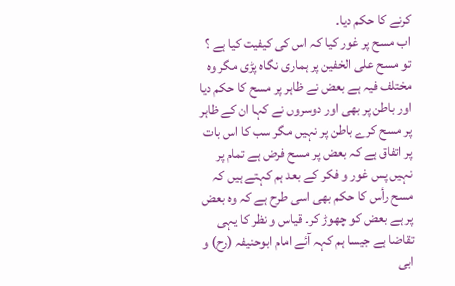کرنے کا حکم دیا۔
اب مسح پر غور کیا کہ اس کی کیفیت کیا ہے ؟ تو مسح علی الخفین پر ہماری نگاہ پڑی مگر وہ مختلف فیہ ہے بعض نے ظاہر پر مسح کا حکم دیا اور باطن پر بھی اور دوسروں نے کہا ان کے ظاہر پر مسح کرے باطن پر نہیں مگر سب کا اس بات پر اتفاق ہے کہ بعض پر مسح فرض ہے تمام پر نہیں پس غور و فکر کے بعد ہم کہتے ہیں کہ مسح رأس کا حکم بھی اسی طرح ہے کہ وہ بعض پر ہے بعض کو چھوڑ کر۔ قیاس و نظر کا یہی تقاضا ہے جیسا ہم کہہ آئے امام ابوحنیفہ (رح) و ابی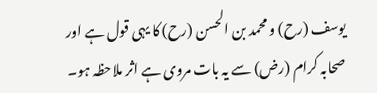یوسف (رح) و محمد بن الحسن (رح) کا یہی قول ہے اور صحابہ کرام (رض) سے یہ بات مروی ہے اثر ملاحظہ ہو۔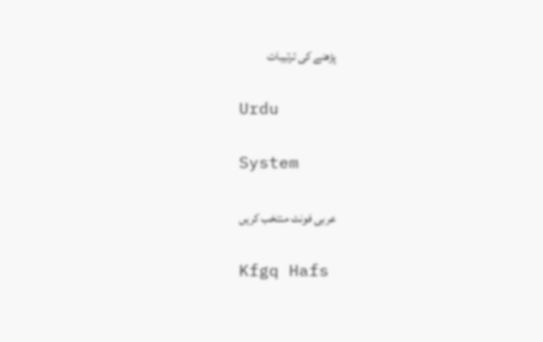پڑھنے کی ترتیبات

Urdu

System

عربی فونٹ منتخب کریں

Kfgq Hafs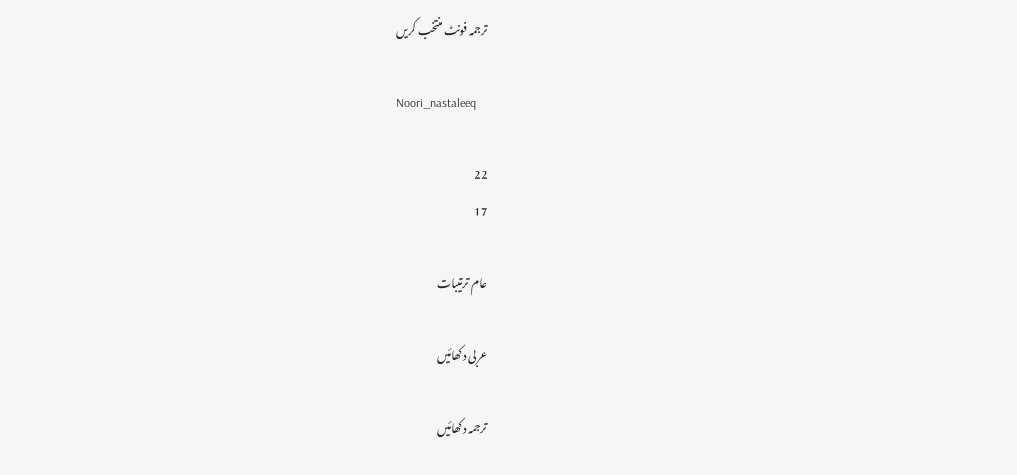ترجمہ فونٹ منتخب کریں

Noori_nastaleeq

22
17

عام ترتیبات

عربی دکھائیں

ترجمہ دکھائیں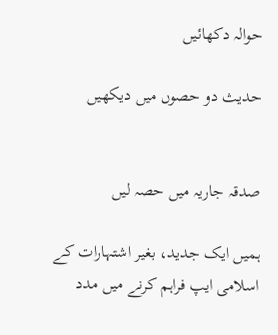حوالہ دکھائیں

حدیث دو حصوں میں دیکھیں


صدقہ جاریہ میں حصہ لیں

ہمیں ایک جدید، بغیر اشتہارات کے اسلامی ایپ فراہم کرنے میں مدد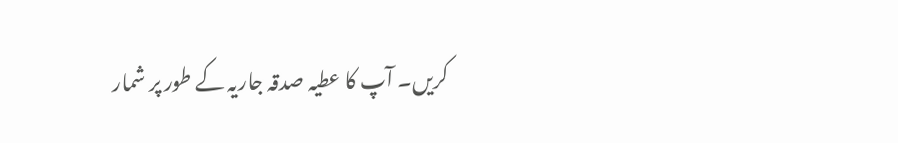کریں۔ آپ کا عطیہ صدقہ جاریہ کے طور پر شمار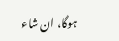ہوگا، ان شاء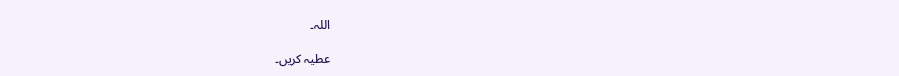اللہ۔

عطیہ کریں۔